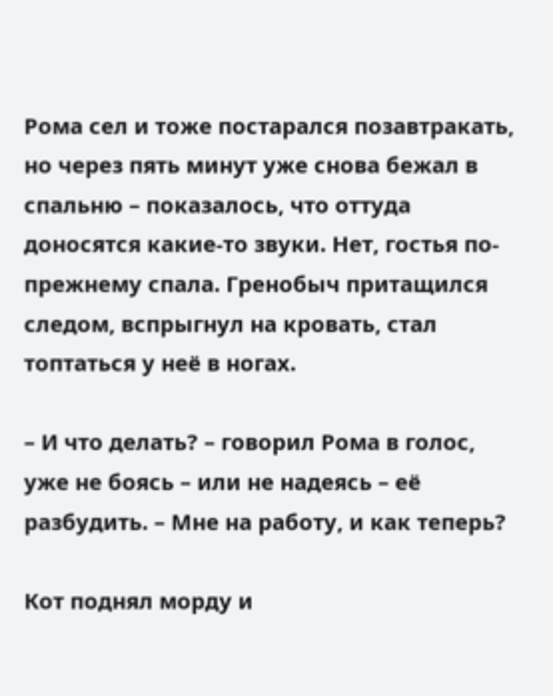Рома сел и тоже постарался позавтракать, но через пять минут уже снова бежал в спальню – показалось, что оттуда доносятся какие-то звуки. Нет, гостья по-прежнему спала. Гренобыч притащился следом, вспрыгнул на кровать, стал топтаться у неё в ногах.

– И что делать? – говорил Рома в голос, уже не боясь – или не надеясь – её разбудить. – Мне на работу, и как теперь?

Кот поднял морду и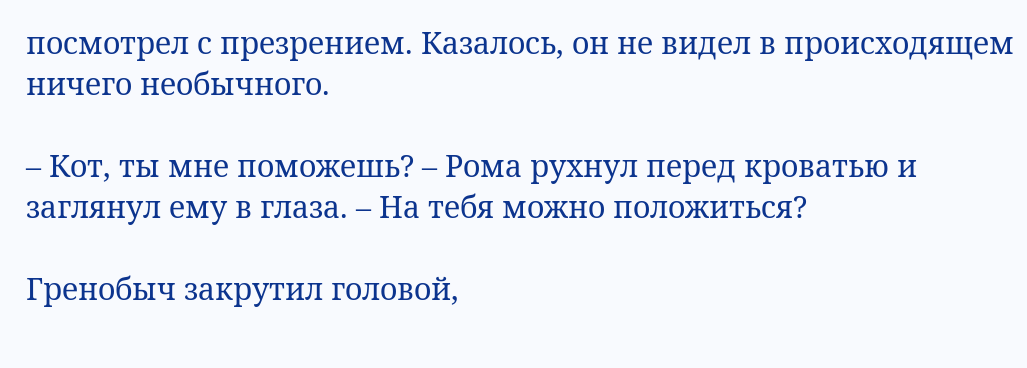посмотрел с презрением. Казалось, он не видел в происходящем ничего необычного.

– Кот, ты мне поможешь? – Рома рухнул перед кроватью и заглянул ему в глаза. – На тебя можно положиться?

Гренобыч закрутил головой,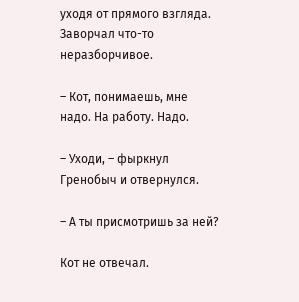уходя от прямого взгляда. Заворчал что-то неразборчивое.

– Кот, понимаешь, мне надо. На работу. Надо.

– Уходи, – фыркнул Гренобыч и отвернулся.

– А ты присмотришь за ней?

Кот не отвечал.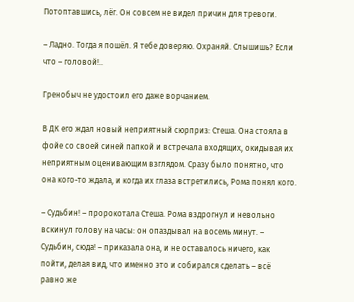Потоптавшись, лёг. Он совсем не видел причин для тревоги.

– Ладно. Тогда я пошёл. Я тебе доверяю. Охраняй. Слышишь? Если что – головой!..

Гренобыч не удостоил его даже ворчанием.

В ДК его ждал новый неприятный сюрприз: Стеша. Она стояла в фойе со своей синей папкой и встречала входящих, окидывая их неприятным оценивающим взглядом. Сразу было понятно, что она кого-то ждала, и когда их глаза встретились, Рома понял кого.

– Судьбин! – пророкотала Стеша. Рома вздрогнул и невольно вскинул голову на часы: он опаздывал на восемь минут. – Судьбин, сюда! – приказала она, и не оставалось ничего, как пойти, делая вид, что именно это и собирался сделать – всё равно же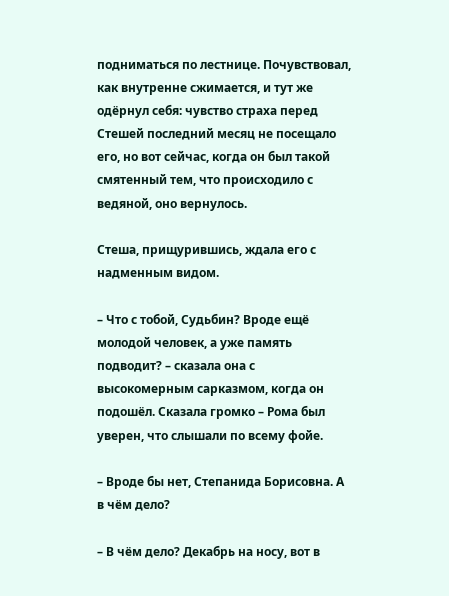подниматься по лестнице. Почувствовал, как внутренне сжимается, и тут же одёрнул себя: чувство страха перед Стешей последний месяц не посещало его, но вот сейчас, когда он был такой смятенный тем, что происходило с ведяной, оно вернулось.

Стеша, прищурившись, ждала его с надменным видом.

– Что с тобой, Судьбин? Вроде ещё молодой человек, а уже память подводит? – сказала она с высокомерным сарказмом, когда он подошёл. Сказала громко – Рома был уверен, что слышали по всему фойе.

– Вроде бы нет, Степанида Борисовна. А в чём дело?

– В чём дело? Декабрь на носу, вот в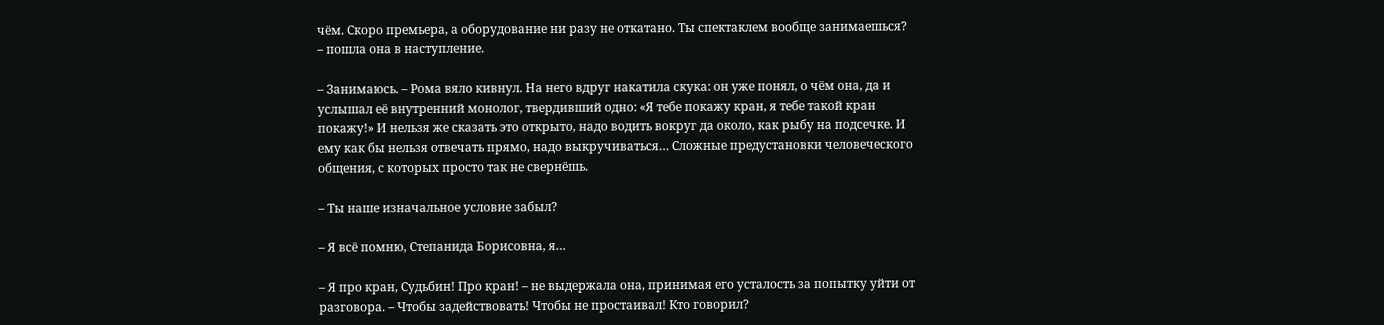чём. Скоро премьера, а оборудование ни разу не откатано. Ты спектаклем вообще занимаешься? – пошла она в наступление.

– Занимаюсь. – Рома вяло кивнул. На него вдруг накатила скука: он уже понял, о чём она, да и услышал её внутренний монолог, твердивший одно: «Я тебе покажу кран, я тебе такой кран покажу!» И нельзя же сказать это открыто, надо водить вокруг да около, как рыбу на подсечке. И ему как бы нельзя отвечать прямо, надо выкручиваться… Сложные предустановки человеческого общения, с которых просто так не свернёшь.

– Ты наше изначальное условие забыл?

– Я всё помню, Степанида Борисовна, я…

– Я про кран, Судьбин! Про кран! – не выдержала она, принимая его усталость за попытку уйти от разговора. – Чтобы задействовать! Чтобы не простаивал! Кто говорил?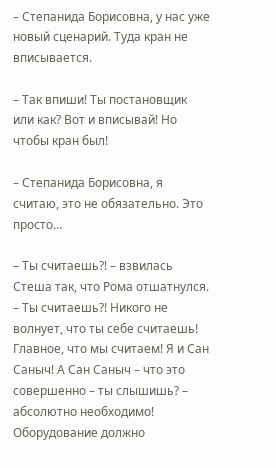– Степанида Борисовна, у нас уже новый сценарий. Туда кран не вписывается.

– Так впиши! Ты постановщик или как? Вот и вписывай! Но чтобы кран был!

– Степанида Борисовна, я считаю, это не обязательно. Это просто…

– Ты считаешь?! – взвилась Стеша так, что Рома отшатнулся. – Ты считаешь?! Никого не волнует, что ты себе считаешь! Главное, что мы считаем! Я и Сан Саныч! А Сан Саныч – что это совершенно – ты слышишь? – абсолютно необходимо! Оборудование должно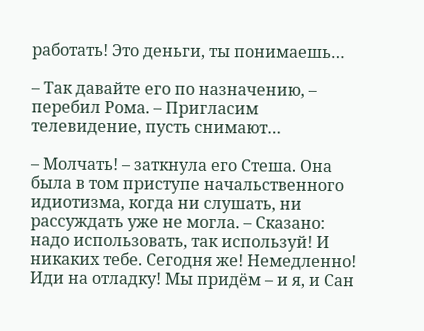работать! Это деньги, ты понимаешь…

– Так давайте его по назначению, – перебил Рома. – Пригласим телевидение, пусть снимают…

– Молчать! – заткнула его Стеша. Она была в том приступе начальственного идиотизма, когда ни слушать, ни рассуждать уже не могла. – Сказано: надо использовать, так используй! И никаких тебе. Сегодня же! Немедленно! Иди на отладку! Мы придём – и я, и Сан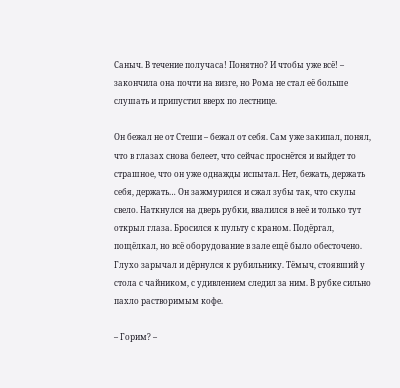Саныч. В течение получаса! Понятно? И чтобы уже всё! – закончила она почти на визге, но Рома не стал её больше слушать и припустил вверх по лестнице.

Он бежал не от Стеши – бежал от себя. Сам уже закипал, понял, что в глазах снова белеет, что сейчас проснётся и выйдет то страшное, что он уже однажды испытал. Нет, бежать, держать себя, держать… Он зажмурился и сжал зубы так, что скулы свело. Наткнулся на дверь рубки, ввалился в неё и только тут открыл глаза. Бросился к пульту с краном. Подёргал, пощёлкал, но всё оборудование в зале ещё было обесточено. Глухо зарычал и дёрнулся к рубильнику. Тёмыч, стоявший у стола с чайником, с удивлением следил за ним. В рубке сильно пахло растворимым кофе.

– Горим? –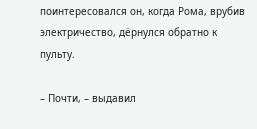поинтересовался он, когда Рома, врубив электричество, дёрнулся обратно к пульту.

– Почти, – выдавил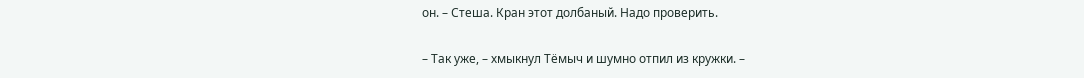он. – Стеша. Кран этот долбаный. Надо проверить.

– Так уже, – хмыкнул Тёмыч и шумно отпил из кружки. –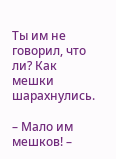Ты им не говорил, что ли? Как мешки шарахнулись.

– Мало им мешков! –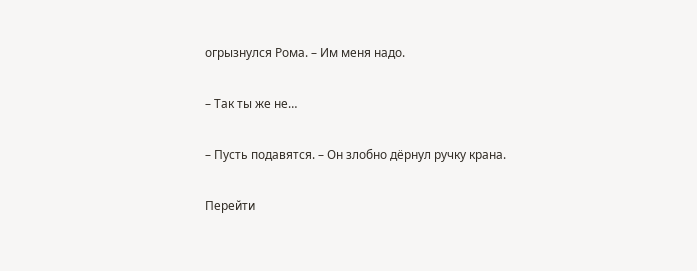огрызнулся Рома. – Им меня надо.

– Так ты же не…

– Пусть подавятся. – Он злобно дёрнул ручку крана.

Перейти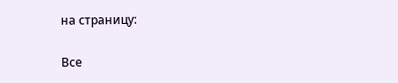на страницу:

Все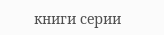книги серии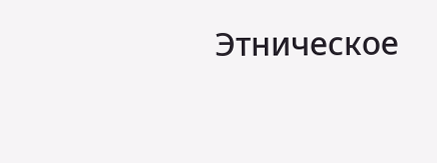Этническое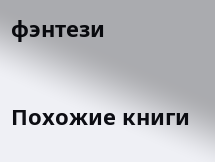фэнтези

Похожие книги